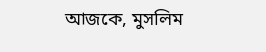আজকে, মুসলিম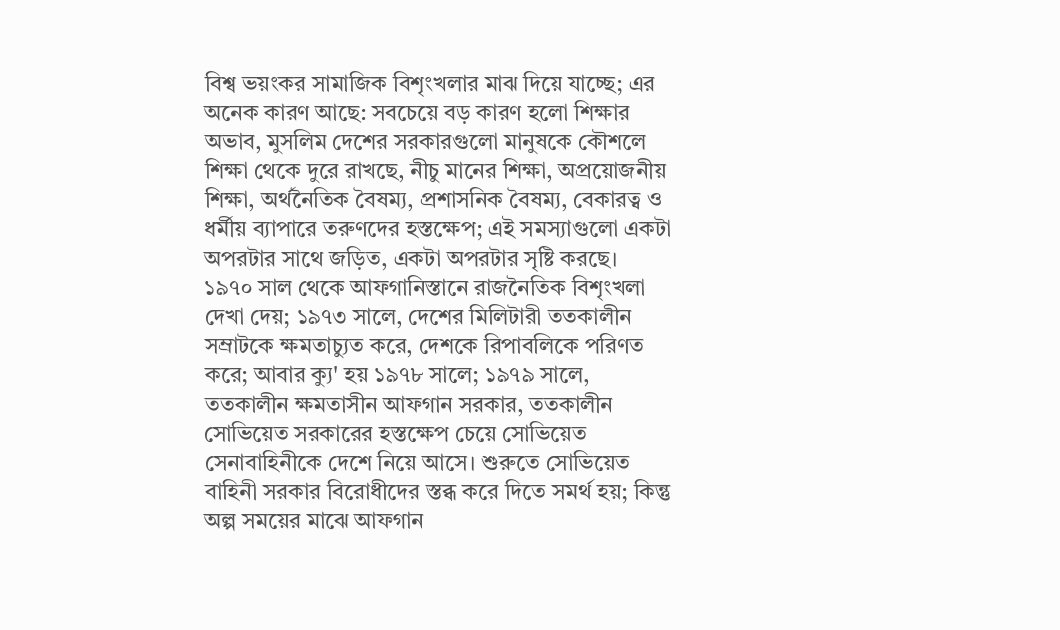বিশ্ব ভয়ংকর সামাজিক বিশৃংখলার মাঝ দিয়ে যাচ্ছে; এর অনেক কারণ আছে: সবচেয়ে বড় কারণ হলো শিক্ষার অভাব, মুসলিম দেশের সরকারগুলো মানুষকে কৌশলে শিক্ষা থেকে দুরে রাখছে, নীচু মানের শিক্ষা, অপ্রয়োজনীয় শিক্ষা, অর্থনৈতিক বৈষম্য, প্রশাসনিক বৈষম্য, বেকারত্ব ও ধর্মীয় ব্যাপারে তরুণদের হস্তক্ষেপ; এই সমস্যাগুলো একটা অপরটার সাথে জড়িত, একটা অপরটার সৃষ্টি করছে।
১৯৭০ সাল থেকে আফগানিস্তানে রাজনৈতিক বিশৃংখলা দেখা দেয়; ১৯৭৩ সালে, দেশের মিলিটারী ততকালীন সম্রাটকে ক্ষমতাচ্যুত করে, দেশকে রিপাবলিকে পরিণত করে; আবার ক্যু' হয় ১৯৭৮ সালে; ১৯৭৯ সালে, ততকালীন ক্ষমতাসীন আফগান সরকার, ততকালীন সোভিয়েত সরকারের হস্তক্ষেপ চেয়ে সোভিয়েত সেনাবাহিনীকে দেশে নিয়ে আসে। শুরুতে সোভিয়েত বাহিনী সরকার বিরোধীদের স্তব্ধ করে দিতে সমর্থ হয়; কিন্তু অল্প সময়ের মাঝে আফগান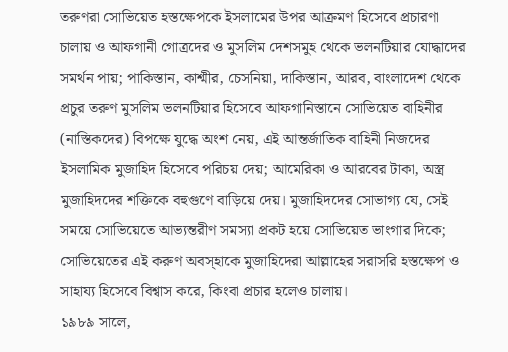তরুণরা সোভিয়েত হস্তক্ষেপকে ইসলামের উপর আক্রমণ হিসেবে প্রচারণা চালায় ও আফগানী গোত্রদের ও মুসলিম দেশসমুহ থেকে ভলনটিয়ার যোদ্ধাদের সমর্থন পায়; পাকিস্তান, কাশ্মীর, চেসনিয়া, দাকিস্তান, আরব, বাংলাদেশ থেকে প্রচুর তরুণ মুসলিম ভলনটিয়ার হিসেবে আফগানিস্তানে সোভিয়েত বাহিনীর (নাস্তিকদের) বিপক্ষে যুদ্ধে অংশ নেয়, এই আন্তর্জাতিক বাহিনী নিজদের ইসলামিক মুজাহিদ হিসেবে পরিচয় দেয়; আমেরিকা ও আরবের টাকা, অস্ত্র মুজাহিদদের শক্তিকে বহুগুণে বাড়িয়ে দেয়। মুজাহিদদের সোভাগ্য যে, সেই সময়ে সোভিয়েতে আভ্যন্তরীণ সমস্যা প্রকট হয়ে সোভিয়েত ভাংগার দিকে; সোভিয়েতের এই করুণ অবস্হাকে মুজাহিদেরা আল্লাহের সরাসরি হস্তক্ষেপ ও সাহায্য হিসেবে বিশ্বাস করে, কিংবা প্রচার হলেও চালায়।
১৯৮৯ সালে,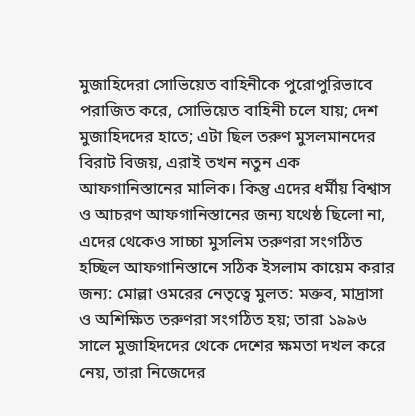মুজাহিদেরা সোভিয়েত বাহিনীকে পুরোপুরিভাবে পরাজিত করে, সোভিয়েত বাহিনী চলে যায়; দেশ মুজাহিদদের হাতে; এটা ছিল তরুণ মুসলমানদের বিরাট বিজয়, এরাই তখন নতুন এক আফগানিস্তানের মালিক। কিন্তু এদের ধর্মীয় বিশ্বাস ও আচরণ আফগানিস্তানের জন্য যথেষ্ঠ ছিলো না, এদের থেকেও সাচ্চা মুসলিম তরুণরা সংগঠিত হচ্ছিল আফগানিস্তানে সঠিক ইসলাম কায়েম করার জন্য: মোল্লা ওমরের নেতৃত্বে মুলত: মক্তব, মাদ্রাসা ও অশিক্ষিত তরুণরা সংগঠিত হয়; তারা ১৯৯৬ সালে মুজাহিদদের থেকে দেশের ক্ষমতা দখল করে নেয়, তারা নিজেদের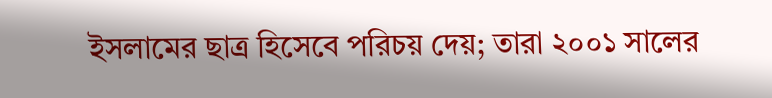ইসলামের ছাত্র হিসেবে পরিচয় দেয়; তারা ২০০১ সালের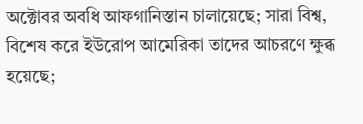অক্টোবর অবধি আফগানিস্তান চালায়েছে; সারা বিশ্ব, বিশেষ করে ইউরোপ আমেরিকা তাদের আচরণে ক্ষুব্ধ হয়েছে;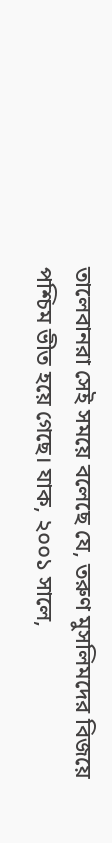তালেবানরা সেই সময়ে বলেছে যে, তরুণ মুসলিমদের বিজয়ে পশ্চিম ভীত হয়ে গেছে। যাক, ২০০১ সালে,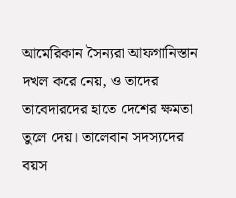আমেরিকান সৈন্যরা আফগানিস্তান দখল করে নেয়, ও তাদের তাবেদারদের হাতে দেশের ক্ষমতা তুলে দেয়। তালেবান সদস্যদের বয়স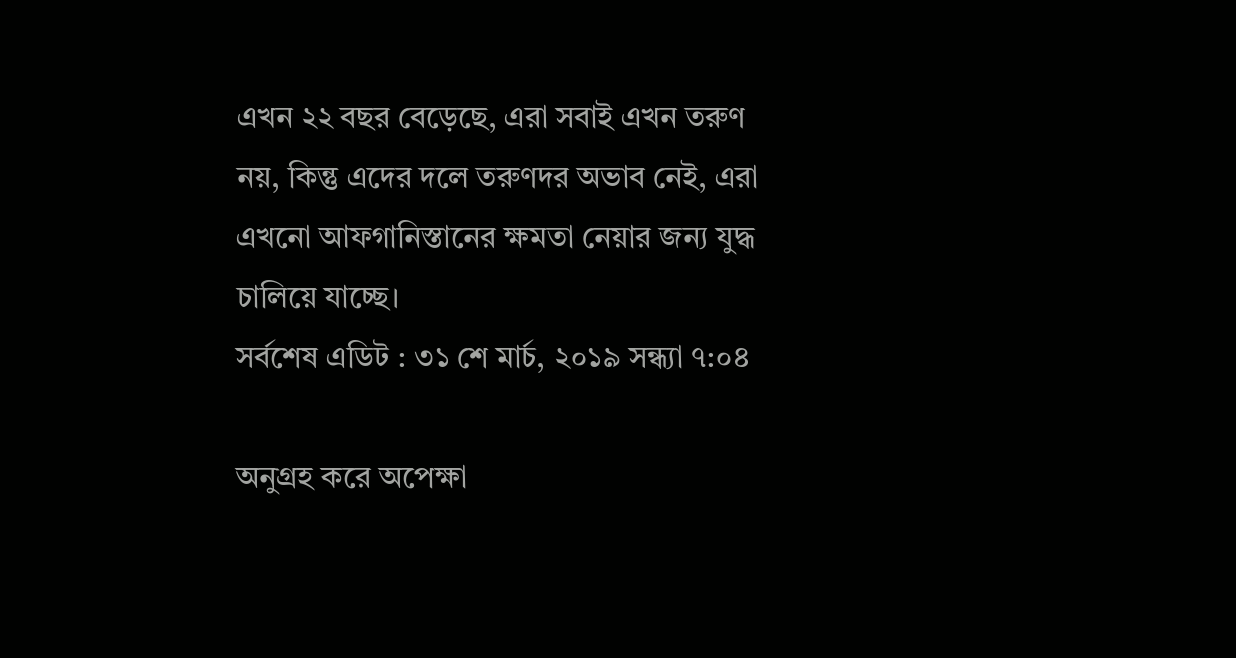এখন ২২ বছর বেড়েছে, এরা সবাই এখন তরুণ নয়, কিন্তু এদের দলে তরুণদর অভাব নেই, এরা এখনো আফগানিস্তানের ক্ষমতা নেয়ার জন্য যুদ্ধ চালিয়ে যাচ্ছে।
সর্বশেষ এডিট : ৩১ শে মার্চ, ২০১৯ সন্ধ্যা ৭:০৪

অনুগ্রহ করে অপেক্ষা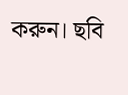করুন। ছবি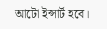আটো ইন্সার্ট হবে।